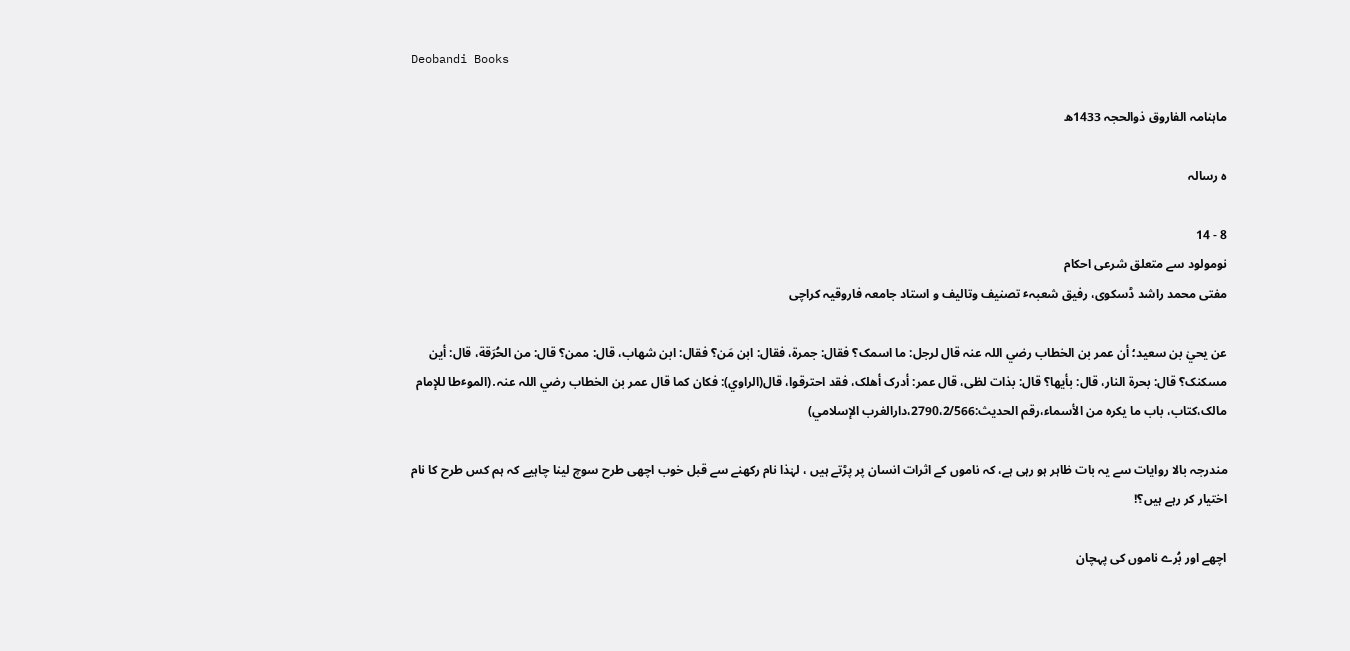Deobandi Books

ماہنامہ الفاروق ذوالحجہ 1433ھ

ہ رسالہ

8 - 14
نومولود سے متعلق شرعی احکام
مفتی محمد راشد ڈسکوی، رفیق شعبہٴ تصنیف وتالیف و استاد جامعہ فاروقیہ کراچی

عن یحيٰ بن سعید؛ أن عمر بن الخطاب رضي اللہ عنہ قال لرجل: ما اسمک؟ فقال: جمرة، فقال: ابن مَن؟ فقال: ابن شھاب، قال: ممن؟ قال: من الحُرَقة، قال: أین مسکنک؟ قال: بحرة النار، قال: بأیھا؟ قال: بذات لظی، قال عمر: أدرک أھلک، فقد احترقوا، قال(الراوي): فکان کما قال عمر بن الخطاب رضي اللہ عنہ․(الموٴطا للإمام مالک،کتاب، باب ما یکرہ من الأسماء،رقم الحدیث:2790،2/566،دارالغرب الإسلامي)

مندرجہ بالا روایات سے یہ بات ظاہر ہو رہی ہے، کہ ناموں کے اثرات انسان پر پڑتے ہیں ، لہٰذا نام رکھنے سے قبل خوب اچھی طرح سوچ لینا چاہیے کہ ہم کس طرح کا نام اختیار کر رہے ہیں؟!

اچھے اور بُرے ناموں کی پہچان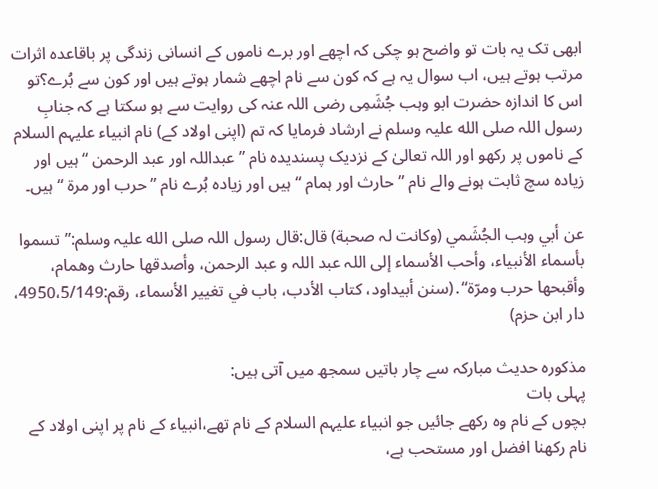ابھی تک یہ بات تو واضح ہو چکی کہ اچھے اور برے ناموں کے انسانی زندگی پر باقاعدہ اثرات مرتب ہوتے ہیں، اب سوال یہ ہے کہ کون سے نام اچھے شمار ہوتے ہیں اور کون سے بُرے؟تو اس کا اندازہ حضرت ابو وہب جُشَمِی رضی اللہ عنہ کی روایت سے ہو سکتا ہے کہ جنابِ رسول اللہ صلی الله علیہ وسلم نے ارشاد فرمایا کہ تم (اپنی اولاد کے) نام انبیاء علیہم السلام کے ناموں پر رکھو اور اللہ تعالیٰ کے نزدیک پسندیدہ نام ”عبداللہ اور عبد الرحمن “ہیں اور زیادہ سچ ثابت ہونے والے نام ”حارث اور ہمام “ہیں اور زیادہ بُرے نام ”حرب اور مرة “ہیں۔

عن أبي وہب الجُشَمي (وکانت لہ صحبة) قال:قال رسول اللہ صلی الله علیہ وسلم:”تسموا بأسماء الأنبیاء، وأحب الأسماء إلی اللہ عبد اللہ و عبد الرحمن، وأصدقھا حارث وھمام، وأقبحھا حرب ومرّة“․(سنن أبيداود، کتاب الأدب، باب في تغییر الأسماء، رقم:4950،5/149، دار ابن حزم)

مذکورہ حدیث مبارکہ سے چار باتیں سمجھ میں آتی ہیں:
پہلی بات
بچوں کے نام وہ رکھے جائیں جو انبیاء علیہم السلام کے نام تھے،انبیاء کے نام پر اپنی اولاد کے نام رکھنا افضل اور مستحب ہے،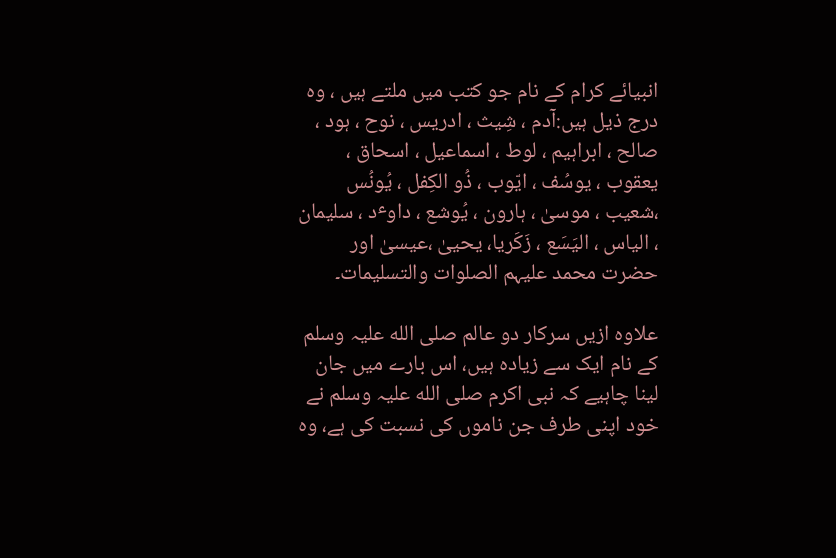انبیائے کرام کے نام جو کتب میں ملتے ہیں ، وہ درج ذیل ہیں:آدم ، شِیث ، ادریس ، نوح ، ہود ، صالح ، ابراہیم ، لوط ، اسماعیل ، اسحاق ، یعقوب ، یوسُف ، ایّوب ، ذُو الکِفل ، یُونُس ،شعیب ، موسیٰ ، ہارون ، یُوشع ، داوٴد ، سلیمان ، الیاس ، الیَسَع ، زَکَریا، یحییٰ ،عیسیٰ اور حضرت محمد علیہم الصلوات والتسلیمات۔

علاوہ ازیں سرکار دو عالم صلی الله علیہ وسلم کے نام ایک سے زیادہ ہیں، اس بارے میں جان لینا چاہیے کہ نبی اکرم صلی الله علیہ وسلم نے خود اپنی طرف جن ناموں کی نسبت کی ہے، وہ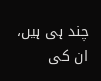چند ہی ہیں، ان کی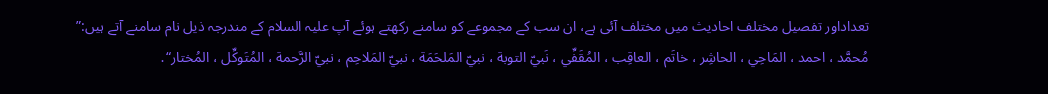تعداداور تفصیل مختلف احادیث میں مختلف آئی ہے، ان سب کے مجموعے کو سامنے رکھتے ہوئے آپ علیہ السلام کے مندرجہ ذیل نام سامنے آتے ہیں:” مُحمَّد ، احمد ، المَاحِي ، الحاشِر ، خاتَم ، العاقِب ، المُقَفِّي ، نَبيّ التوبة ، نبيّ المَلحَمَة ، نبيّ المَلاحِم ، نبيّ الرَّحمة ، المُتَوکِّل ، المُختار“․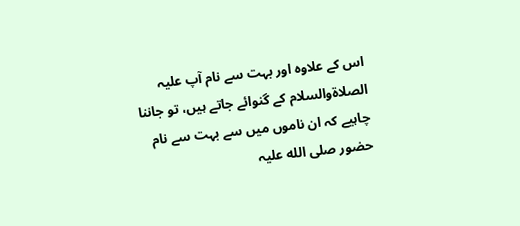اس کے علاوہ اور بہت سے نام آپ علیہ الصلاةوالسلام کے گنوائے جاتے ہیں، تو جاننا چاہیے کہ ان ناموں میں سے بہت سے نام حضور صلی الله علیہ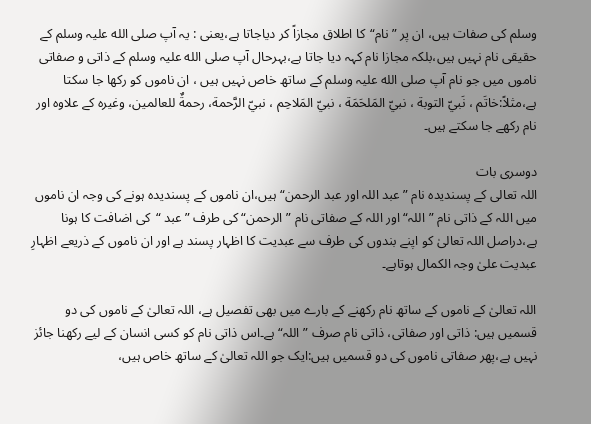وسلم کی صفات ہیں، ان پر ”نام“کا اطلاق مجازاً کر دیاجاتا ہے،یعنی : یہ آپ صلی الله علیہ وسلم کے حقیقی نام نہیں ہیں،بلکہ مجازا نام کہہ دیا جاتا ہے،بہرحال آپ صلی الله علیہ وسلم کے ذاتی و صفاتی ناموں میں جو نام آپ صلی الله علیہ وسلم کے ساتھ خاص نہیں ہیں ، ان ناموں کو رکھا جا سکتا ہے،مثلاً:خاتَم ، نَبيّ التوبة ، نبيّ المَلحَمَة ، نبيّ المَلاحِم ، نبيّ الرَّحمة، رحمةٌ للعالمین، وغیرہ کے علاوہ اور نام رکھے جا سکتے ہیں۔

دوسری بات
اللہ تعالی کے پسندیدہ نام ”عبد اللہ اور عبد الرحمن“ ہیں،ان ناموں کے پسندیدہ ہونے کی وجہ ان ناموں میں اللہ کے ذاتی نام ”اللہ“ اور اللہ کے صفاتی نام ”الرحمن“ کی طرف ”عبد “کی اضافت کا ہونا ہے،دراصل اللہ تعالیٰ کو اپنے بندوں کی طرف سے عبدیت کا اظہار پسند ہے اور ان ناموں کے ذریعے اظہارِ عبدیت علیٰ وجہ الکمال ہوتاہے۔

اللہ تعالیٰ کے ناموں کے ساتھ نام رکھنے کے بارے میں بھی تفصیل ہے، اللہ تعالیٰ کے ناموں کی دو قسمیں ہیں: ذاتی اور صفاتی، ذاتی نام صرف ”اللہ“ ہے۔اس ذاتی نام کو کسی انسان کے لیے رکھنا جائز نہیں ہے،پھر صفاتی ناموں کی دو قسمیں ہیں:ایک جو اللہ تعالیٰ کے ساتھ خاص ہیں،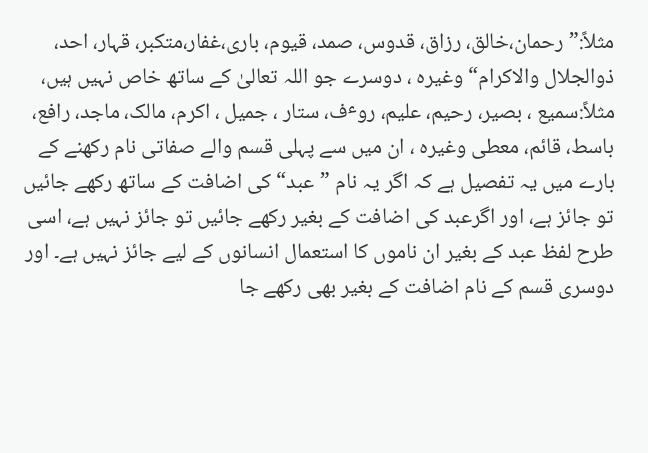مثلاً:”رحمان،خالق، رزاق، قدوس، صمد، قیوم، باری،غفار،متکبر، قہار، احد، ذوالجلال والاکرام“ وغیرہ ، دوسرے جو اللہ تعالیٰ کے ساتھ خاص نہیں ہیں، مثلاً:سمیع ، بصیر، رحیم، علیم، روٴف، ستار ، جمیل ، اکرم، مالک، ماجد، رافع، باسط، قائم، معطی وغیرہ ، ان میں سے پہلی قسم والے صفاتی نام رکھنے کے بارے میں یہ تفصیل ہے کہ اگر یہ نام ”عبد“ کی اضافت کے ساتھ رکھے جائیں تو جائز ہے، اور اگرعبد کی اضافت کے بغیر رکھے جائیں تو جائز نہیں ہے، اسی طرح لفظ عبد کے بغیر ان ناموں کا استعمال انسانوں کے لیے جائز نہیں ہے۔ اور دوسری قسم کے نام اضافت کے بغیر بھی رکھے جا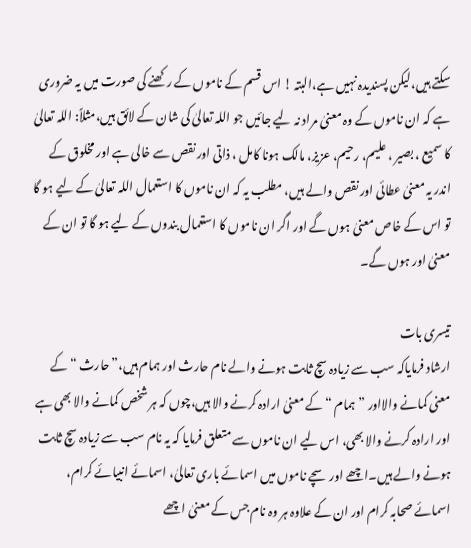سکتے ہیں،لیکن پسندیدہ نہیں ہے،البتہ ! اس قسم کے ناموں کے رکھنے کی صورت میں یہ ضروری ہے کہ ان ناموں کے وہ معنیٰ مراد نہ لیے جائیں جو اللہ تعالیٰ کی شان کے لائق ہیں،مثلاً: اللہ تعالیٰ کا سمیع ، بصیر ، علیم، رحیم، عزیز، مالک ہونا کامل ، ذاتی اور نقص سے خالی ہے اور مخلوق کے اندر یہ معنیٰ عطائی اور نقص والے ہیں، مطلب یہ کہ ان ناموں کا استعمال اللہ تعالیٰ کے لیے ہو گا تو اس کے خاص معنیٰ ہوں گے اور اگر ان ناموں کا استعمال بندوں کے لیے ہو گا تو ان کے معنیٰ اور ہوں گے۔

تیسری بات
ارشاد فرمایاکہ سب سے زیادہ سچ ثابت ہونے والے نام حارث اور ہمام ہیں،”حارث “ کے معنی کمانے والااور ”ہمام “ کے معنیٰ ارادہ کرنے والا ہیں،چوں کہ ہر شخص کمانے والا بھی ہے اور ارادہ کرنے والا بھی، اس لیے ان ناموں سے متعلق فرمایا کہ یہ نام سب سے زیادہ سچ ثابت ہونے والے ہیں۔اچھے اور سچے ناموں میں اسمائے باری تعالیٰ، اسمائے انبیائے کرام، اسمائے صحابہ کرام اور ان کے علاوہ ہر وہ نام جس کے معنیٰ اچھے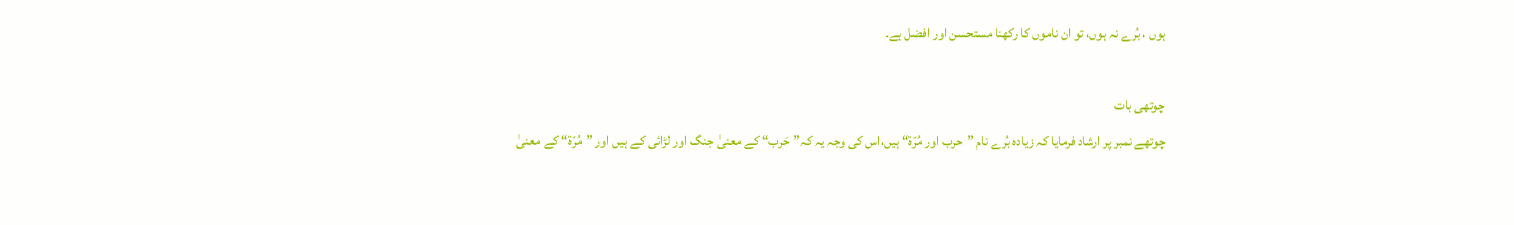ہوں ، بُرے نہ ہوں، تو ان ناموں کا رکھنا مستحسن اور افضل ہے۔

چوتھی بات
چوتھے نمبر پر ارشاد فرمایا کہ زیادہ بُرے نام ”حرب اور مُرّة“ ہیں،اس کی وجہ یہ کہ”حَرب“ کے معنیٰ جنگ اور لڑائی کے ہیں اور ”مُرّة“ کے معنیٰ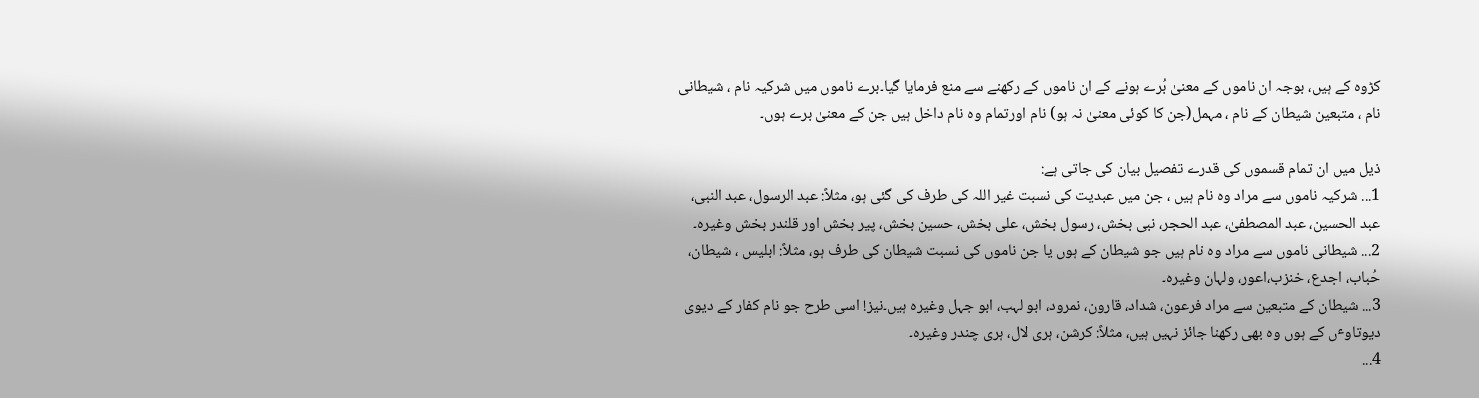کڑوہ کے ہیں، بوجہ ان ناموں کے معنیٰ بُرے ہونے کے ان ناموں کے رکھنے سے منع فرمایا گیا۔برے ناموں میں شرکیہ نام ، شیطانی نام ، متبعین شیطان کے نام ، مہمل(جن کا کوئی معنیٰ نہ ہو) نام اورتمام وہ نام داخل ہیں جن کے معنیٰ برے ہوں۔

ذیل میں ان تمام قسموں کی قدرے تفصیل بیان کی جاتی ہے:
1... شرکیہ ناموں سے مراد وہ نام ہیں ، جن میں عبدیت کی نسبت غیر اللہ کی طرف کی گئی ہو، مثلاً: عبد الرسول، عبد النبی، عبد الحسین، عبد المصطفیٰ، عبد الحجر، نبی بخش، رسول بخش، علی بخش، حسین بخش، پیر بخش اور قلندر بخش وغیرہ۔
2... شیطانی ناموں سے مراد وہ نام ہیں جو شیطان کے ہوں یا جن ناموں کی نسبت شیطان کی طرف ہو، مثلاً: ابلیس ، شیطان، حُباب، اجدع، خنزب،اعور، ولہان وغیرہ۔
3... شیطان کے متبعین سے مراد فرعون، شداد، قارون، نمرود، ابو لہب، ابو جہل وغیرہ ہیں۔نیز! اسی طرح جو نام کفار کے دیوی دیوتاوٴں کے ہوں وہ بھی رکھنا جائز نہیں ہیں، مثلاً: کرشن، ہری لال، ہری چندر وغیرہ۔
4...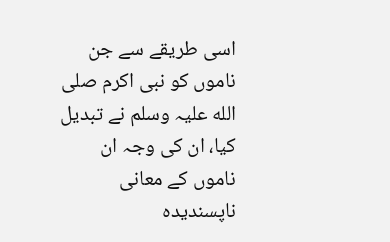اسی طریقے سے جن ناموں کو نبی اکرم صلی الله علیہ وسلم نے تبدیل کیا، ان کی وجہ ان ناموں کے معانی ناپسندیدہ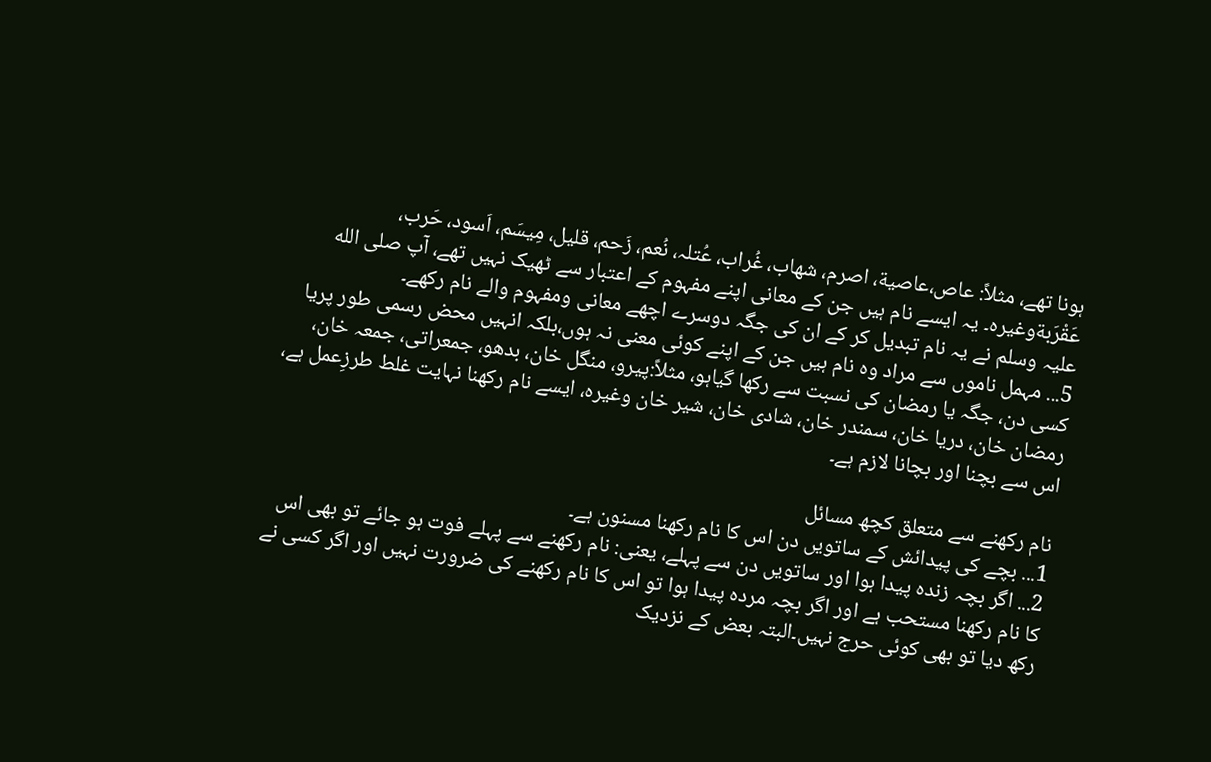ہونا تھے، مثلاً: عاص،عاصیة، اصرم، شھاب، غُراب، عُتلہ، نُعم، زَحم، قلیل، مِیسَم، اَسود، حَرب، عَقْرَبةوغیرہ۔ یہ ایسے نام ہیں جن کے معانی اپنے مفہوم کے اعتبار سے ٹھیک نہیں تھے، آپ صلی الله علیہ وسلم نے یہ نام تبدیل کر کے ان کی جگہ دوسرے اچھے معانی ومفہوم والے نام رکھے۔
5... مہمل ناموں سے مراد وہ نام ہیں جن کے اپنے کوئی معنی نہ ہوں،بلکہ انہیں محض رسمی طور پریا کسی دن، جگہ یا رمضان کی نسبت سے رکھا گیاہو، مثلاً:پیرو، منگل خان، بدھو، جمعراتی، جمعہ خان، رمضان خان، دریا خان، سمندر خان، شادی خان، شیر خان وغیرہ، ایسے نام رکھنا نہایت غلط طرزِعمل ہے، اس سے بچنا اور بچانا لازم ہے۔

نام رکھنے سے متعلق کچھ مسائل
1... بچے کی پیدائش کے ساتویں دن اس کا نام رکھنا مسنون ہے۔
2... اگر بچہ زندہ پیدا ہوا اور ساتویں دن سے پہلے، یعنی: نام رکھنے سے پہلے فوت ہو جائے تو بھی اس کا نام رکھنا مستحب ہے اور اگر بچہ مردہ پیدا ہوا تو اس کا نام رکھنے کی ضرورت نہیں اور اگر کسی نے رکھ دیا تو بھی کوئی حرج نہیں۔البتہ بعض کے نزدیک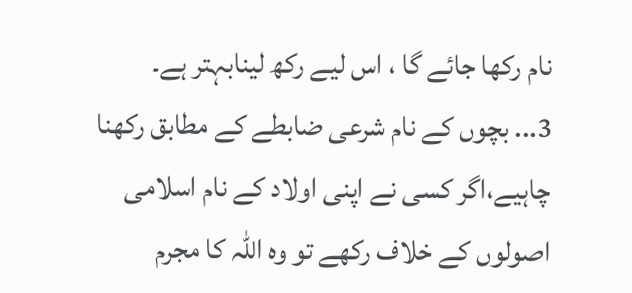نام رکھا جائے گا ، اس لیے رکھ لینابہتر ہے۔
3... بچوں کے نام شرعی ضابطے کے مطابق رکھنا چاہیے،اگر کسی نے اپنی اولاد کے نام اسلامی اصولوں کے خلاف رکھے تو وہ اللہ کا مجرم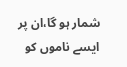شمار ہو گا،ان پر ایسے ناموں کو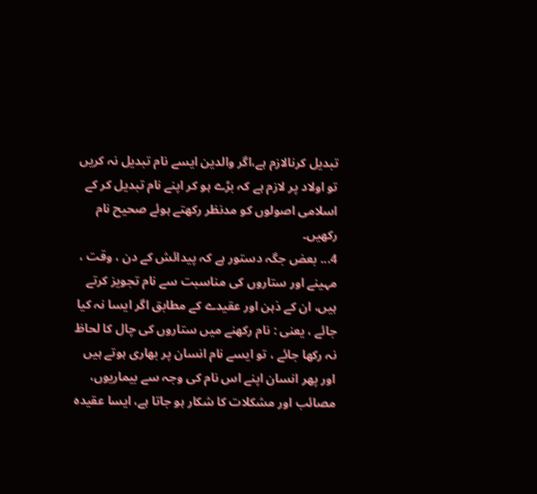تبدیل کرنالازم ہے،اگر والدین ایسے نام تبدیل نہ کریں تو اولاد پر لازم ہے کہ بڑے ہو کر اپنے نام تبدیل کر کے اسلامی اصولوں کو مدنظر رکھتے ہوئے صحیح نام رکھیں۔
4... بعض جگہ دستور ہے کہ پیدائش کے دن ، وقت ، مہینے اور ستاروں کی مناسبت سے نام تجویز کرتے ہیں، ان کے ذہن اور عقیدے کے مطابق اگر ایسا نہ کیا جائے ، یعنی : نام رکھنے میں ستاروں کی چال کا لحاظ نہ رکھا جائے ، تو ایسے نام انسان پر بھاری ہوتے ہیں اور پھر انسان اپنے اس نام کی وجہ سے بیماریوں، مصائب اور مشکلات کا شکار ہو جاتا ہے، ایسا عقیدہ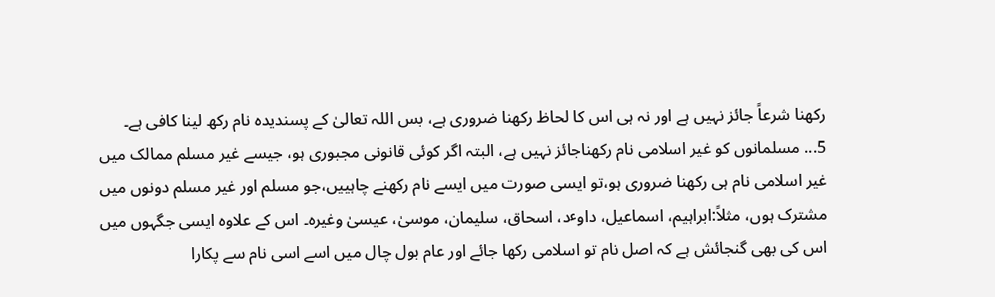رکھنا شرعاً جائز نہیں ہے اور نہ ہی اس کا لحاظ رکھنا ضروری ہے، بس اللہ تعالیٰ کے پسندیدہ نام رکھ لینا کافی ہے۔
5... مسلمانوں کو غیر اسلامی نام رکھناجائز نہیں ہے، البتہ اگر کوئی قانونی مجبوری ہو، جیسے غیر مسلم ممالک میں غیر اسلامی نام ہی رکھنا ضروری ہو،تو ایسی صورت میں ایسے نام رکھنے چاہییں،جو مسلم اور غیر مسلم دونوں میں مشترک ہوں، مثلاً:ابراہیم، اسماعیل، داوٴد، اسحاق، سلیمان، موسیٰ، عیسیٰ وغیرہ۔ اس کے علاوہ ایسی جگہوں میں اس کی بھی گنجائش ہے کہ اصل نام تو اسلامی رکھا جائے اور عام بول چال میں اسے اسی نام سے پکارا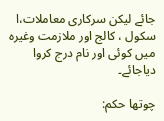جائے لیکن سرکاری معاملات،ا سکول ، کالج اور ملازمت وغیرہ میں کوئی اور نام درج کروا دیاجائے۔

چوتھا حکم: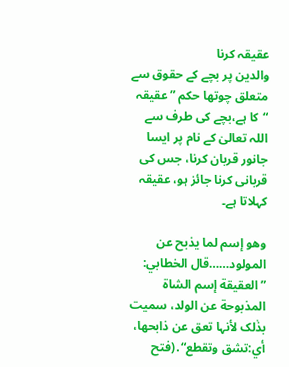عقیقہ کرنا
والدین پر بچے کے حقوق سے متعلق چوتھا حکم ”عقیقہ “کا ہے،بچے کی طرف سے اللہ تعالیٰ کے نام پر ایسا جانور قربان کرنا، جس کی قربانی کرنا جائز ہو، عقیقہ کہلاتا ہے۔

وھو إسم لما یذبح عن المولود……قال الخطابي: ”العقیقة إسم الشاة المذبوحة عن الولد، سمیت بذٰلک لأنہا تعق عن ذابحھا، أي:تشق وتقطع“․(فتح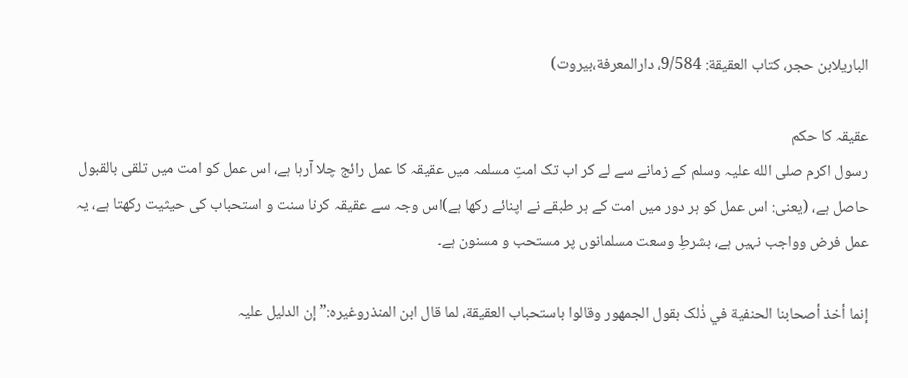الباريلابن حجر، کتاب العقیقة: 9/584، دارالمعرفة،بیروت)

عقیقہ کا حکم
رسول اکرم صلی الله علیہ وسلم کے زمانے سے لے کر اب تک امتِ مسلمہ میں عقیقہ کا عمل رائج چلا آرہا ہے، اس عمل کو امت میں تلقی بالقبول حاصل ہے، (یعنی: اس عمل کو ہر دور میں امت کے ہر طبقے نے اپنائے رکھا ہے)اس وجہ سے عقیقہ کرنا سنت و استحباب کی حیثیت رکھتا ہے، یہ عمل فرض وواجب نہیں ہے، بشرطِ وسعت مسلمانوں پر مستحب و مسنون ہے۔

إنما أخذ أصحابنا الحنفیة في ذٰلک بقول الجمھور وقالوا باستحباب العقیقة، لما قال ابن المنذروغیرہ:”إن الدلیل علیہ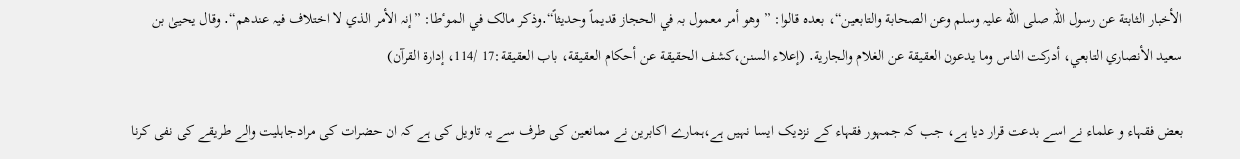الأخبار الثابتة عن رسول اللہ صلی الله علیہ وسلم وعن الصحابة والتابعین“، بعدہ قالوا: ”وھو أمر معمول بہ في الحجاز قدیماً وحدیثاً“․وذکر مالک في الموٴطا: ”إنہ الأمر الذي لا اختلاف فیہ عندھم“․ وقال یحییٰ بن سعید الأنصاري التابعي، أدرکت الناس وما یدعون العقیقة عن الغلام والجاریة․ (إعلاء السنن،کشف الحقیقة عن أحکام العقیقة، باب العقیقة:17 /114، إدارة القرآن)

بعض فقہاء و علماء نے اسے بدعت قرار دیا ہے، جب کہ جمہور فقہاء کے نزدیک ایسا نہیں ہے،ہمارے اکابرین نے ممانعین کی طرف سے یہ تاویل کی ہے کہ ان حضرات کی مرادجاہلیت والے طریقے کی نفی کرنا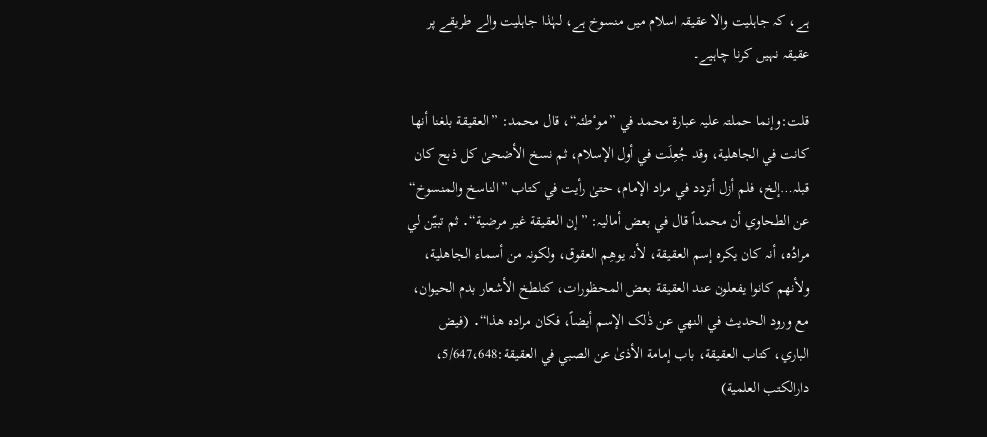ہے، کہ جاہلیت والا عقیقہ اسلام میں منسوخ ہے، لہٰذا جاہلیت والے طریقے پر عقیقہ نہیں کرنا چاہیے۔

قلت:وإنما حملتہ علیہ عبارة محمد في ”موٴطئہ“، قال محمد: ”العقیقة بلغنا أنھا کانت في الجاھلیة، وقد جُعِلَت في أول الإسلام، ثم نسخ الأضحیٰ کل ذبح کان قبلہ…إلخ، فلم أزل أتردد في مراد الإمام، حتیٰ رأیت في کتاب ”الناسخ والمنسوخ“ عن الطحاوي أن محمداً قال في بعض أمالیہ: ”إن العقیقة غیر مرضیة“․ ثم تبیّن لي مرادُہ، أنہ کان یکرہ إسم العقیقة، لأنہ یوھِم العقوق، ولکونہ من أسماء الجاھلیة، ولأنھم کانوا یفعلون عند العقیقة بعض المحظورات، کتلطخ الأشعار بدم الحیوان، مع ورود الحدیث في النھي عن ذٰلک الإسم أیضاً، فکان مرادہ ھذا“․ (فیض الباري، کتاب العقیقة، باب إمامة الأذیٰ عن الصبي في العقیقة:5/647،648، دارالکتب العلمیة)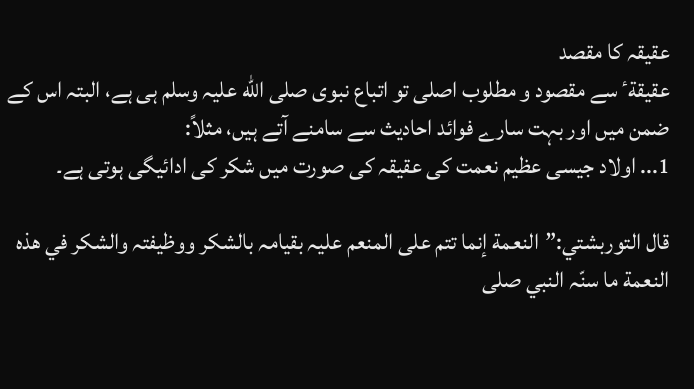عقیقہ کا مقصد
عقیقةٴ سے مقصود و مطلوب اصلی تو اتباع نبوی صلی الله علیہ وسلم ہی ہے، البتہ اس کے ضمن میں اور بہت سارے فوائد احادیث سے سامنے آتے ہیں، مثلاً:
1... اولاد جیسی عظیم نعمت کی عقیقہ کی صورت میں شکر کی ادائیگی ہوتی ہے۔

قال التوربشتي:”النعمة إنما تتم علی المنعم علیہ بقیامہ بالشکر ووظیفتہ والشکر في ھذہ النعمة ما سنّہ النبي صلی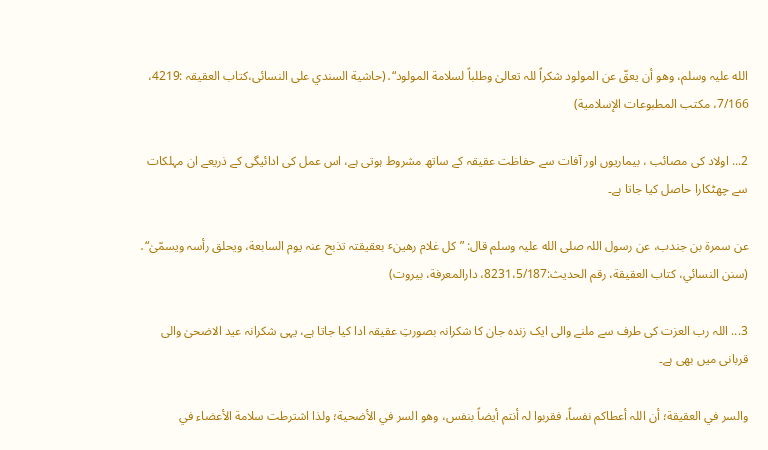الله علیہ وسلم، وھو أن یعقّ عن المولود شکراً للہ تعالیٰ وطلباً لسلامة المولود“․(حاشیة السندي علی النسائی،کتاب العقیقہ :4219، 7/166، مکتب المطبوعات الإسلامیة)

2... اولاد کی مصائب ، بیماریوں اور آفات سے حفاظت عقیقہ کے ساتھ مشروط ہوتی ہے، اس عمل کی ادائیگی کے ذریعے ان مہلکات سے چھٹکارا حاصل کیا جاتا ہے۔

عن سمرة بن جندب، عن رسول اللہ صلی الله علیہ وسلم قال: ”کل غلام رھینٴ بعقیقتہ تذبح عنہ یوم السابعة، ویحلق رأسہ ویسمّیٰ“․ (سنن النسائي، کتاب العقیقة، رقم الحدیث:8231،5/187، دارالمعرفة، بیروت)

3... اللہ رب العزت کی طرف سے ملنے والی ایک زندہ جان کا شکرانہ بصورتِ عقیقہ ادا کیا جاتا ہے، یہی شکرانہ عید الاضحیٰ والی قربانی میں بھی ہے۔

والسر في العقیقة؛ أن اللہ أعطاکم نفساً، فقربوا لہ أنتم أیضاً بنفس، وھو السر في الأضحیة؛ ولذا اشترطت سلامة الأعضاء في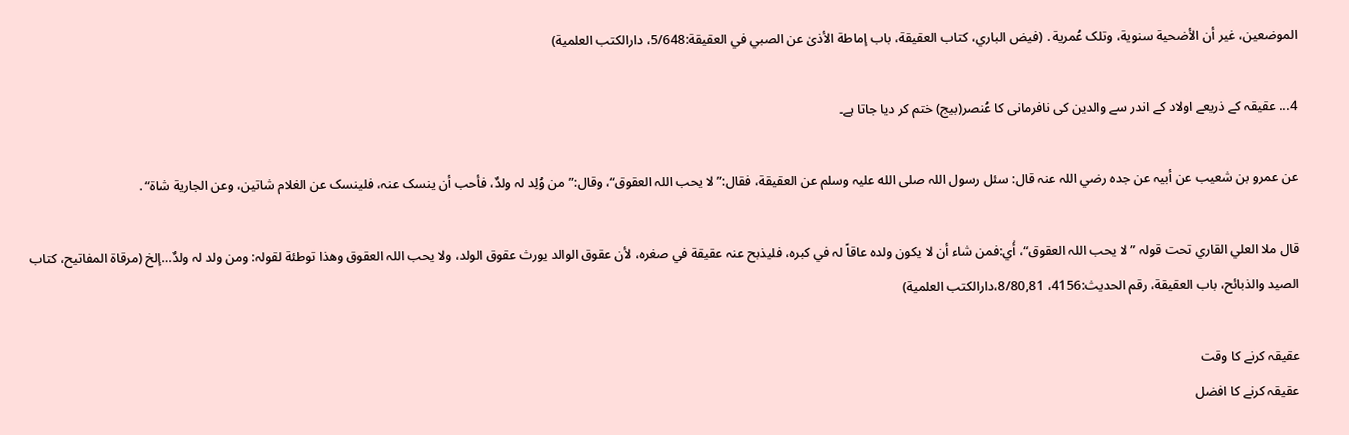الموضعین، غیر أن الأضحیة سنویة، وتلک عُمریة․ (فیض الباري، کتاب العقیقة، باب إماطة الأذیٰ عن الصبي في العقیقة:5/648، دارالکتب العلمیة)

4... عقیقہ کے ذریعے اولاد کے اندر سے والدین کی نافرمانی کا عُنصر(بیج) ختم کر دیا جاتا ہے۔

عن عمرو بن شعیب عن أبیہ عن جدہ رضي اللہ عنہ قال: سئل رسول اللہ صلی الله علیہ وسلم عن العقیقة، فقال:”لا یحب اللہ العقوق“، وقال:”من وُلِد لہ ولدٌ، فأحب أن ینسک عنہ، فلینسک عن الغلام شاتین، وعن الجاریة شاة“․

قال ملا العلي القاري تحت قولہ ”لا یحب اللہ العقوق“، أٰي:فمن شاء أن لا یکون ولدہ عاقاً لہ في کبرہ، فلیذبح عنہ عقیقة في صغرہ، لأن عقوق الوالد یورث عقوق الولد، ولا یحب اللہ العقوق وھذا توطئة لقولہ: ومن ولد لہ ولدٌ…إلخ (مرقاة المفاتیح، کتاب الصید والذبائح، باب العقیقة، رقم الحدیث:4156، 8/80,81،دارالکتب العلمیة)

عقیقہ کرنے کا وقت
عقیقہ کرنے کا افضل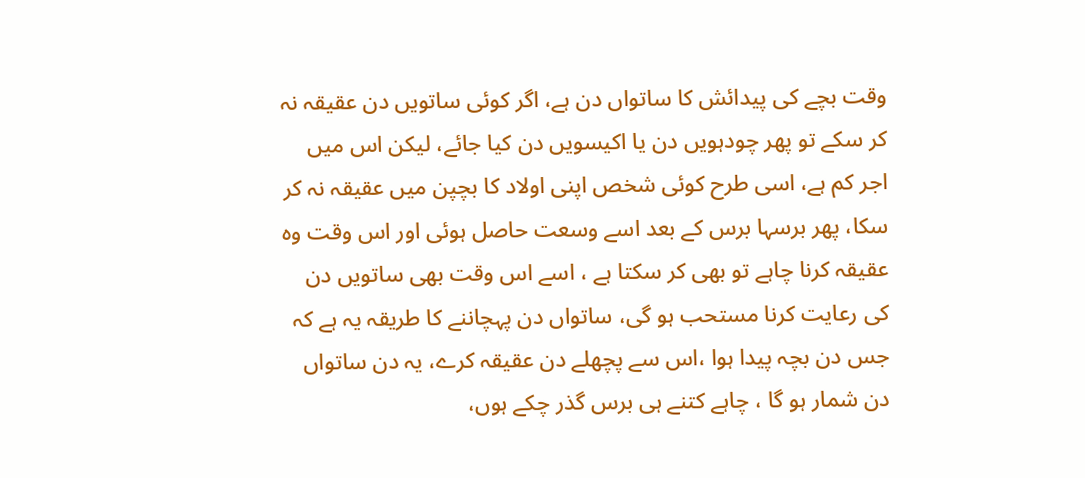وقت بچے کی پیدائش کا ساتواں دن ہے، اگر کوئی ساتویں دن عقیقہ نہ کر سکے تو پھر چودہویں دن یا اکیسویں دن کیا جائے، لیکن اس میں اجر کم ہے، اسی طرح کوئی شخص اپنی اولاد کا بچپن میں عقیقہ نہ کر سکا، پھر برسہا برس کے بعد اسے وسعت حاصل ہوئی اور اس وقت وہ عقیقہ کرنا چاہے تو بھی کر سکتا ہے ، اسے اس وقت بھی ساتویں دن کی رعایت کرنا مستحب ہو گی، ساتواں دن پہچاننے کا طریقہ یہ ہے کہ جس دن بچہ پیدا ہوا ،اس سے پچھلے دن عقیقہ کرے، یہ دن ساتواں دن شمار ہو گا ، چاہے کتنے ہی برس گذر چکے ہوں،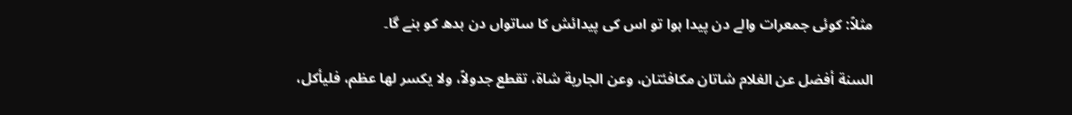مثلاً: کوئی جمعرات والے دن پیدا ہوا تو اس کی پیدائش کا ساتواں دن بدھ کو بنے گا۔

السنة أفضل عن الغلام شاتان مکافئتان، وعن الجاریة شاة، تقطع جدولاً، ولا یکسر لھا عظم، فلیأکل،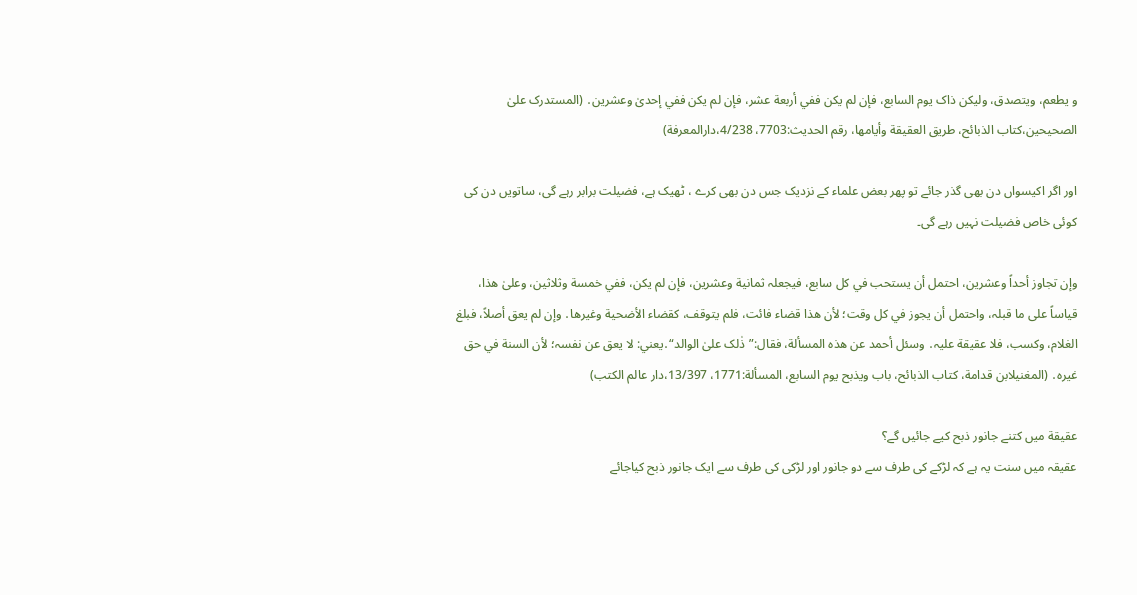و یطعم، ویتصدق، ولیکن ذاک یوم السابع، فإن لم یکن ففي أربعة عشر، فإن لم یکن ففي إحدیٰ وعشرین․ (المستدرک علیٰ الصحیحین،کتاب الذبائح، طریق العقیقة وأیامھا، رقم الحدیث:7703، 4/238،دارالمعرفة)

اور اگر اکیسواں دن بھی گذر جائے تو پھر بعض علماء کے نزدیک جس دن بھی کرے ، ٹھیک ہے، فضیلت برابر رہے گی، ساتویں دن کی کوئی خاص فضیلت نہیں رہے گی۔

وإن تجاوز أحداً وعشرین، احتمل أن یستحب في کل سابع، فیجعلہ ثمانیة وعشرین، فإن لم یکن، ففي خمسة وثلاثین، وعلیٰ ھذا، قیاساً علی ما قبلہ، واحتمل أن یجوز في کل وقت؛ لأن ھذا قضاء فائت، فلم یتوقف، کقضاء الأضحیة وغیرھا․ وإن لم یعق أصلاً، فبلغ الغلام، وکسب، فلا عقیقة علیہ․ وسئل أحمد عن ھذہ المسألة، فقال:”ذٰلک علیٰ الوالد“․یعني: لا یعق عن نفسہ؛ لأن السنة في حق غیرہ․ (المغنيلابن قدامة، کتاب الذبائح، باب ویذبح یوم السابع، المسألة:1771، 13/397،دار عالم الکتب)

عقیقة میں کتنے جانور ذبح کیے جائیں گے؟
عقیقہ میں سنت یہ ہے کہ لڑکے کی طرف سے دو جانور اور لڑکی کی طرف سے ایک جانور ذبح کیاجائے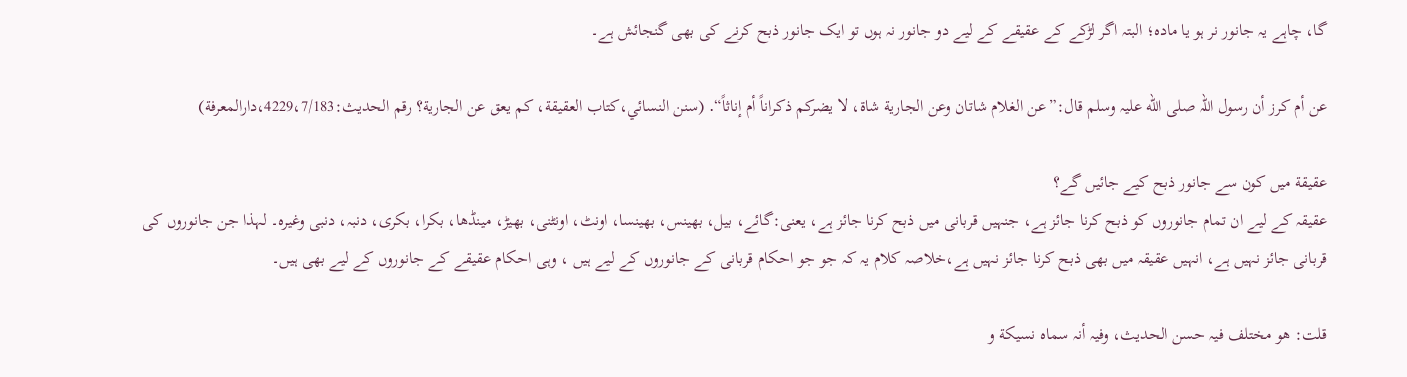گا، چاہے یہ جانور نر ہو یا مادہ؛ البتہ اگر لڑکے کے عقیقے کے لیے دو جانور نہ ہوں تو ایک جانور ذبح کرنے کی بھی گنجائش ہے۔

عن أم کرز أن رسول اللہ صلی الله علیہ وسلم قال:”عن الغلام شاتان وعن الجاریة شاة، لا یضرکم ذکراناً أم إناثاً“․ (سنن النسائي،کتاب العقیقة، کم یعق عن الجاریة؟ رقم الحدیث:4229،7/183،دارالمعرفة)

عقیقة میں کون سے جانور ذبح کیے جائیں گے؟
عقیقہ کے لیے ان تمام جانوروں کو ذبح کرنا جائز ہے، جنہیں قربانی میں ذبح کرنا جائز ہے، یعنی:گائے، بیل، بھینس، بھینسا، اونٹ، اونٹنی، بھیڑ، مینڈھا، بکرا، بکری، دنبہ، دنبی وغیرہ۔ لہذا جن جانوروں کی قربانی جائز نہیں ہے، انہیں عقیقہ میں بھی ذبح کرنا جائز نہیں ہے،خلاصہ کلام یہ کہ جو جو احکام قربانی کے جانوروں کے لیے ہیں ، وہی احکام عقیقے کے جانوروں کے لیے بھی ہیں۔

قلت: ھو مختلف فیہ حسن الحدیث، وفیہ أنہ سماہ نسیکة و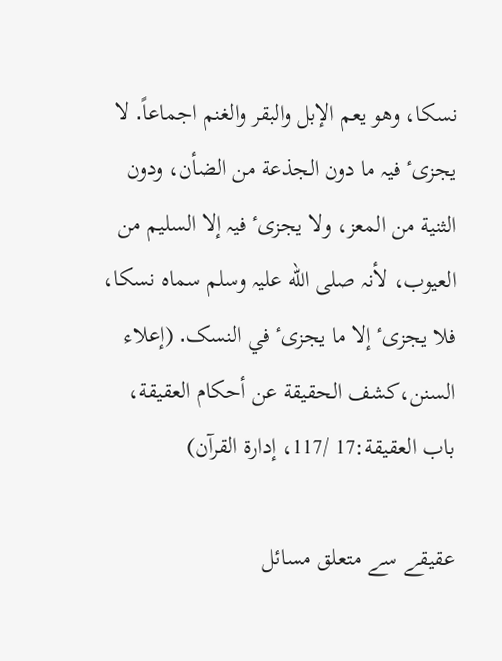نسکا، وھو یعم الإبل والبقر والغنم اجماعاً․ لا یجزیٴ فیہ ما دون الجذعة من الضأن، ودون الثنیة من المعز، ولا یجزیٴ فیہ إلا السلیم من العیوب، لأنہ صلی الله علیہ وسلم سماہ نسکا، فلا یجزیٴ إلا ما یجزیٴ في النسک․ (إعلاء السنن،کشف الحقیقة عن أحکام العقیقة، باب العقیقة:17 /117، إدارة القرآن)

عقیقے سے متعلق مسائل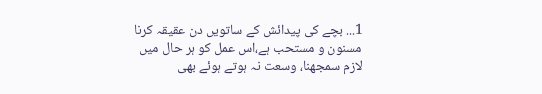1... بچے کی پیدائش کے ساتویں دن عقیقہ کرنا مسنون و مستحب ہے،اس عمل کو ہر حال میں لازم سمجھنا، وسعت نہ ہوتے ہوئے بھی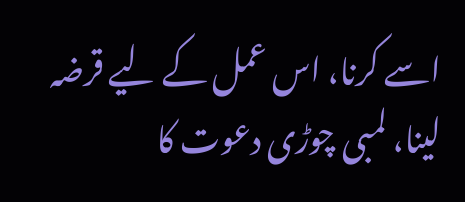اسے کرنا، اس عمل کے لیے قرضہ لینا، لمبی چوڑی دعوت کا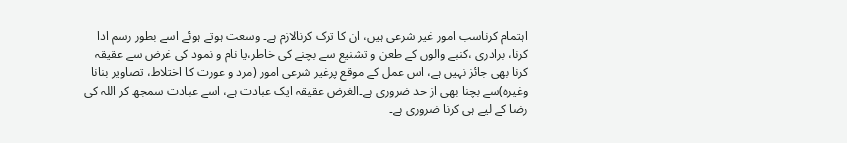اہتمام کرناسب امور غیر شرعی ہیں، ان کا ترک کرنالازم ہے۔ وسعت ہوتے ہوئے اسے بطور رسم ادا کرنا، برادری ،کنبے والوں کے طعن و تشنیع سے بچنے کی خاطر،یا نام و نمود کی غرض سے عقیقہ کرنا بھی جائز نہیں ہے، اس عمل کے موقع پرغیر شرعی امور (مرد و عورت کا اختلاط، تصاویر بنانا وغیرہ)سے بچنا بھی از حد ضروری ہے۔الغرض عقیقہ ایک عبادت ہے، اسے عبادت سمجھ کر اللہ کی رضا کے لیے ہی کرنا ضروری ہے۔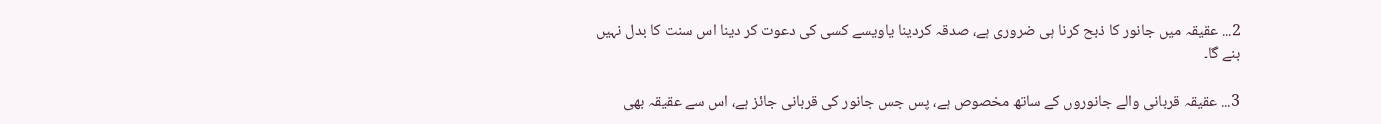2... عقیقہ میں جانور کا ذبح کرنا ہی ضروری ہے، صدقہ کردینا یاویسے کسی کی دعوت کر دینا اس سنت کا بدل نہیں بنے گا۔

3... عقیقہ قربانی والے جانوروں کے ساتھ مخصوص ہے، پس جس جانور کی قربانی جائز ہے، اس سے عقیقہ بھی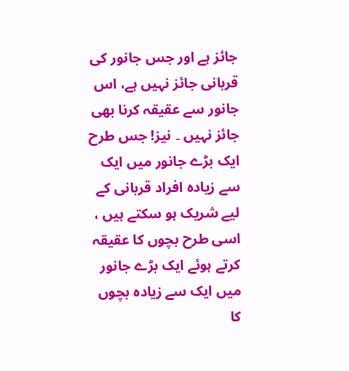جائز ہے اور جس جانور کی قربانی جائز نہیں ہے، اس جانور سے عقیقہ کرنا بھی جائز نہیں ۔ نیز! جس طرح ایک بڑے جانور میں ایک سے زیادہ افراد قربانی کے لیے شریک ہو سکتے ہیں ، اسی طرح بچوں کا عقیقہ کرتے ہوئے ایک بڑے جانور میں ایک سے زیادہ بچوں کا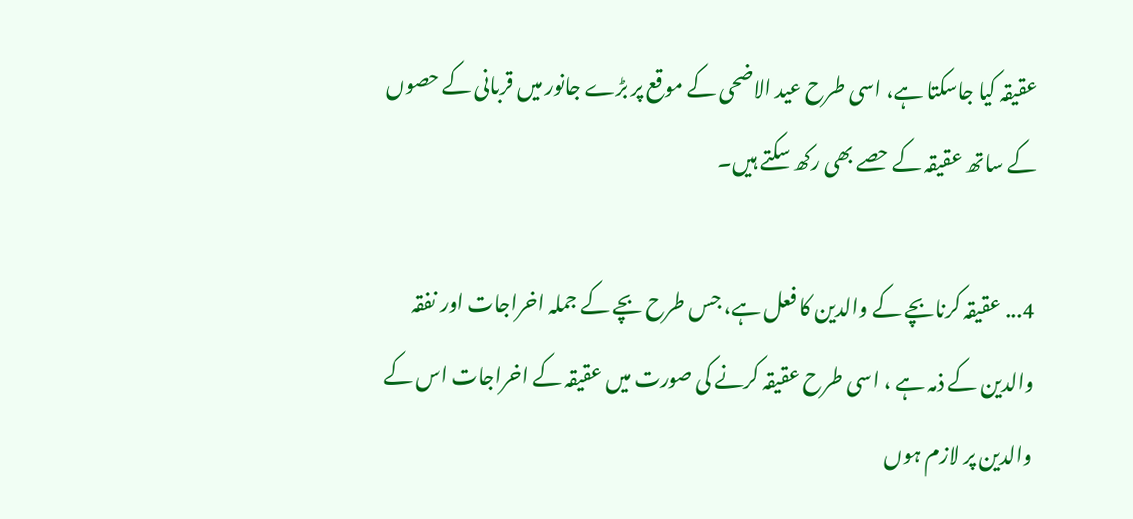عقیقہ کیا جاسکتا ہے، اسی طرح عید الاضحی کے موقع پر بڑے جانور میں قربانی کے حصوں کے ساتھ عقیقہ کے حصے بھی رکھ سکتے ہیں۔

4... عقیقہ کرنابچے کے والدین کا فعل ہے، جس طرح بچے کے جملہ اخراجات اور نفقہ والدین کے ذمہ ہے ، اسی طرح عقیقہ کرنے کی صورت میں عقیقہ کے اخراجات اس کے والدین پر لازم ہوں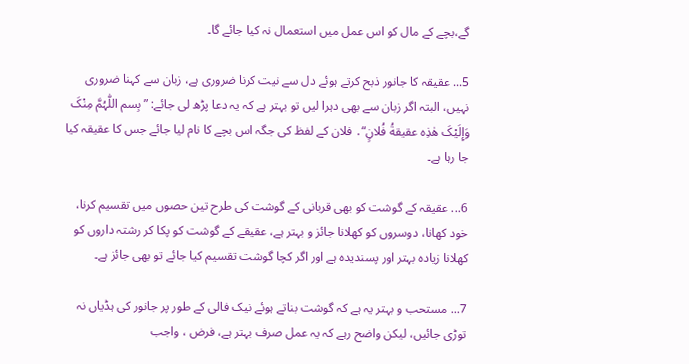گے،بچے کے مال کو اس عمل میں استعمال نہ کیا جائے گا۔

5... عقیقہ کا جانور ذبح کرتے ہوئے دل سے نیت کرنا ضروری ہے، زبان سے کہنا ضروری نہیں، البتہ اگر زبان سے بھی دہرا لیں تو بہتر ہے کہ یہ دعا پڑھ لی جائے: ”بِسم اللّٰہُمَّ مِنْکَ وَإِلَیْکَ ھٰذِہ عقیقةُ فُلانٍ“․ فلان کے لفظ کی جگہ اس بچے کا نام لیا جائے جس کا عقیقہ کیا جا رہا ہے۔

6... عقیقہ کے گوشت کو بھی قربانی کے گوشت کی طرح تین حصوں میں تقسیم کرنا، خود کھانا، دوسروں کو کھلانا جائز و بہتر ہے، عقیقے کے گوشت کو پکا کر رشتہ داروں کو کھلانا زیادہ بہتر اور پسندیدہ ہے اور اگر کچا گوشت تقسیم کیا جائے تو بھی جائز ہے۔

7... مستحب و بہتر یہ ہے کہ گوشت بناتے ہوئے نیک فالی کے طور پر جانور کی ہڈیاں نہ توڑی جائیں، لیکن واضح رہے کہ یہ عمل صرف بہتر ہے، فرض ، واجب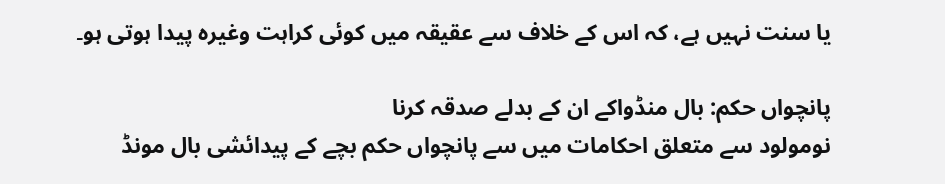یا سنت نہیں ہے، کہ اس کے خلاف سے عقیقہ میں کوئی کراہت وغیرہ پیدا ہوتی ہو۔

پانچواں حکم: بال منڈواکے ان کے بدلے صدقہ کرنا
نومولود سے متعلق احکامات میں سے پانچواں حکم بچے کے پیدائشی بال مونڈ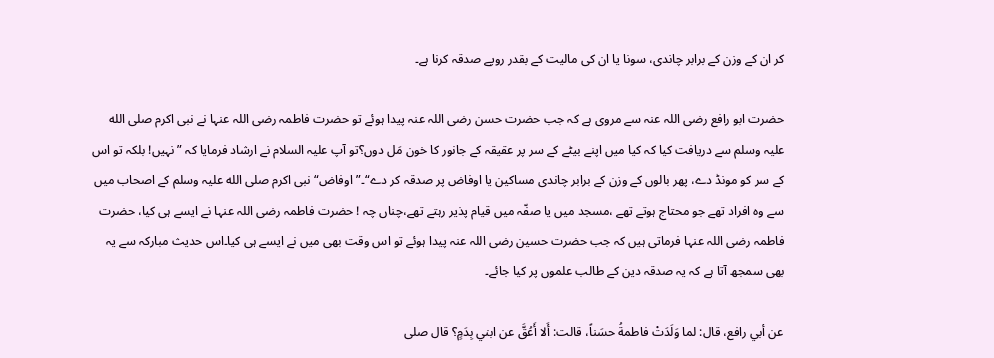کر ان کے وزن کے برابر چاندی، سونا یا ان کی مالیت کے بقدر روپے صدقہ کرنا ہے۔

حضرت ابو رافع رضی اللہ عنہ سے مروی ہے کہ جب حضرت حسن رضی اللہ عنہ پیدا ہوئے تو حضرت فاطمہ رضی اللہ عنہا نے نبی اکرم صلی الله علیہ وسلم سے دریافت کیا کہ کیا میں اپنے بیٹے کے سر پر عقیقہ کے جانور کا خون مَل دوں؟تو آپ علیہ السلام نے ارشاد فرمایا کہ ”نہیں! بلکہ تو اس کے سر کو مونڈ دے، پھر بالوں کے وزن کے برابر چاندی مساکین یا اوفاض پر صدقہ کر دے“۔”اوفاض“ نبی اکرم صلی الله علیہ وسلم کے اصحاب میں سے وہ افراد تھے جو محتاج ہوتے تھے ،مسجد میں یا صفّہ میں قیام پذیر رہتے تھے،چناں چہ ! حضرت فاطمہ رضی اللہ عنہا نے ایسے ہی کیا، حضرت فاطمہ رضی اللہ عنہا فرماتی ہیں کہ جب حضرت حسین رضی اللہ عنہ پیدا ہوئے تو اس وقت بھی میں نے ایسے ہی کیا۔اس حدیث مبارکہ سے یہ بھی سمجھ آتا ہے کہ یہ صدقہ دین کے طالب علموں پر کیا جائے۔

عن أبي رافع، قال: لما وَلَدَتْ فاطمةُ حسَناً، قالت: أَلا أَعُقَّ عن ابني بِدَمٍ؟ قال صلی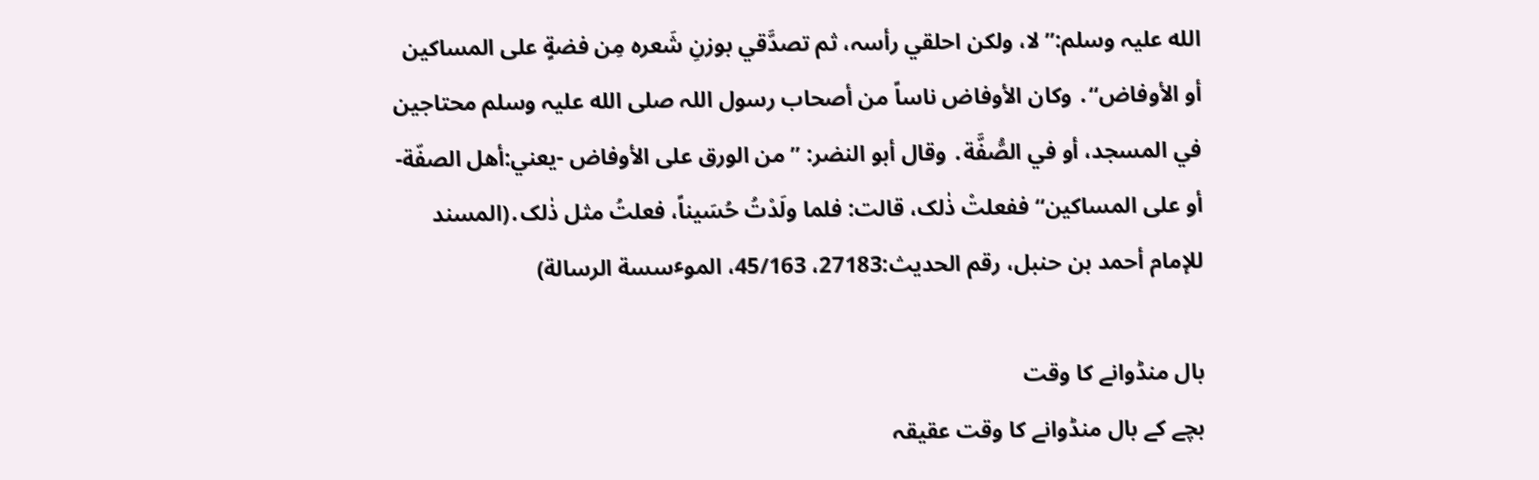الله علیہ وسلم:”لا، ولکن احلقي رأسہ، ثم تصدَّقي بوزنِ شَعرہ مِن فضةٍ علی المساکین أو الأوفاض“․ وکان الأوفاض ناساً من أصحاب رسول اللہ صلی الله علیہ وسلم محتاجین في المسجد، أو في الصُّفَّة․ وقال أبو النضر: ”من الورق علی الأوفاض -یعني:أھل الصفّة- أو علی المساکین“ ففعلتْ ذٰلک، قالت: فلما ولَدْتُ حُسَیناً، فعلتُ مثل ذٰلک․(المسند للإمام أحمد بن حنبل، رقم الحدیث:27183، 45/163، الموٴسسة الرسالة)

بال منڈوانے کا وقت
بچے کے بال منڈوانے کا وقت عقیقہ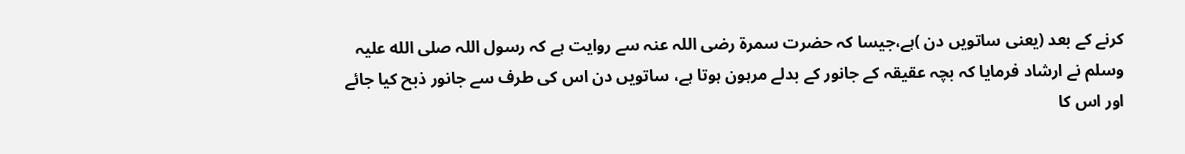کرنے کے بعد (یعنی ساتویں دن )ہے،جیسا کہ حضرت سمرة رضی اللہ عنہ سے روایت ہے کہ رسول اللہ صلی الله علیہ وسلم نے ارشاد فرمایا کہ بچہ عقیقہ کے جانور کے بدلے مرہون ہوتا ہے، ساتویں دن اس کی طرف سے جانور ذبح کیا جائے اور اس کا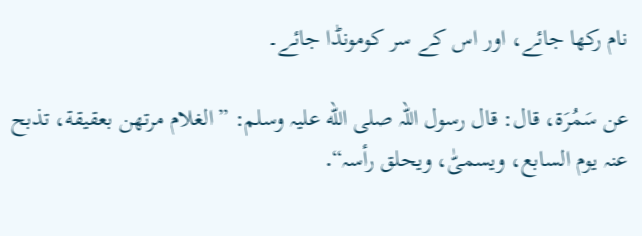نام رکھا جائے، اور اس کے سر کومونڈا جائے۔

عن سَمُرَة، قال: قال رسول اللہ صلی الله علیہ وسلم: ”الغلام مرتھن بعقیقة، تذبح عنہ یوم السابع، ویسمیّٰ، ویحلق رأسہ“․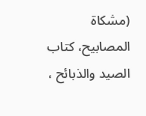(مشکاة المصابیح، کتاب الصید والذبائح ،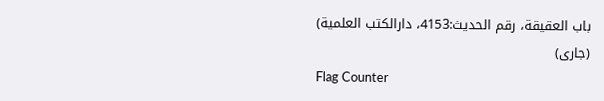باب العقیقة، رقم الحدیث:4153، دارالکتب العلمیة)
(جاری)
Flag Counter